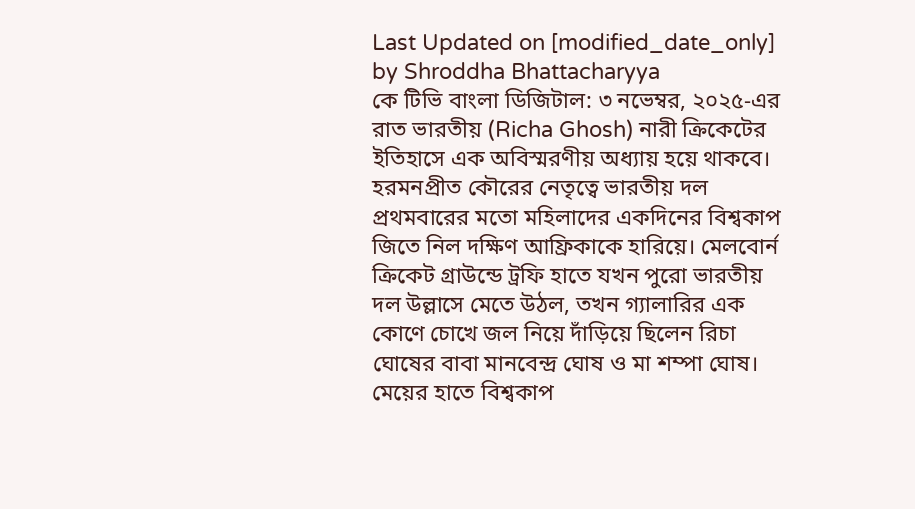Last Updated on [modified_date_only] by Shroddha Bhattacharyya
কে টিভি বাংলা ডিজিটাল: ৩ নভেম্বর, ২০২৫-এর রাত ভারতীয় (Richa Ghosh) নারী ক্রিকেটের ইতিহাসে এক অবিস্মরণীয় অধ্যায় হয়ে থাকবে। হরমনপ্রীত কৌরের নেতৃত্বে ভারতীয় দল প্রথমবারের মতো মহিলাদের একদিনের বিশ্বকাপ জিতে নিল দক্ষিণ আফ্রিকাকে হারিয়ে। মেলবোর্ন ক্রিকেট গ্রাউন্ডে ট্রফি হাতে যখন পুরো ভারতীয় দল উল্লাসে মেতে উঠল, তখন গ্যালারির এক কোণে চোখে জল নিয়ে দাঁড়িয়ে ছিলেন রিচা ঘোষের বাবা মানবেন্দ্র ঘোষ ও মা শম্পা ঘোষ। মেয়ের হাতে বিশ্বকাপ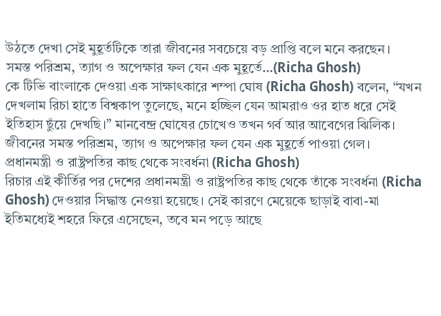উঠতে দেখা সেই মুহূর্তটিকে তারা জীবনের সবচেয়ে বড় প্রাপ্তি বলে মনে করছেন।
সমস্ত পরিশ্রম, ত্যাগ ও অপেক্ষার ফল যেন এক মুহূর্তে…(Richa Ghosh)
কে টিভি বাংলাকে দেওয়া এক সাক্ষাৎকারে শম্পা ঘোষ (Richa Ghosh) বলেন, “যখন দেখলাম রিচা হাতে বিশ্বকাপ তুলেছে, মনে হচ্ছিল যেন আমরাও ওর হাত ধরে সেই ইতিহাস ছুঁয়ে দেখছি।” মানবেন্দ্র ঘোষের চোখেও তখন গর্ব আর আবেগের ঝিলিক। জীবনের সমস্ত পরিশ্রম, ত্যাগ ও অপেক্ষার ফল যেন এক মুহূর্তে পাওয়া গেল।
প্রধানমন্ত্রী ও রাষ্ট্রপতির কাছ থেকে সংবর্ধনা (Richa Ghosh)
রিচার এই কীর্তির পর দেশের প্রধানমন্ত্রী ও রাষ্ট্রপতির কাছ থেকে তাঁকে সংবর্ধনা (Richa Ghosh) দেওয়ার সিদ্ধান্ত নেওয়া হয়েছে। সেই কারণে মেয়েকে ছাড়াই বাবা-মা ইতিমধ্যেই শহরে ফিরে এসেছেন, তবে মন পড়ে আছে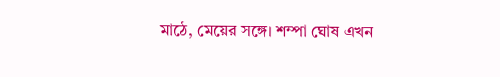মাঠে, মেয়ের সঙ্গে। শম্পা ঘোষ এখন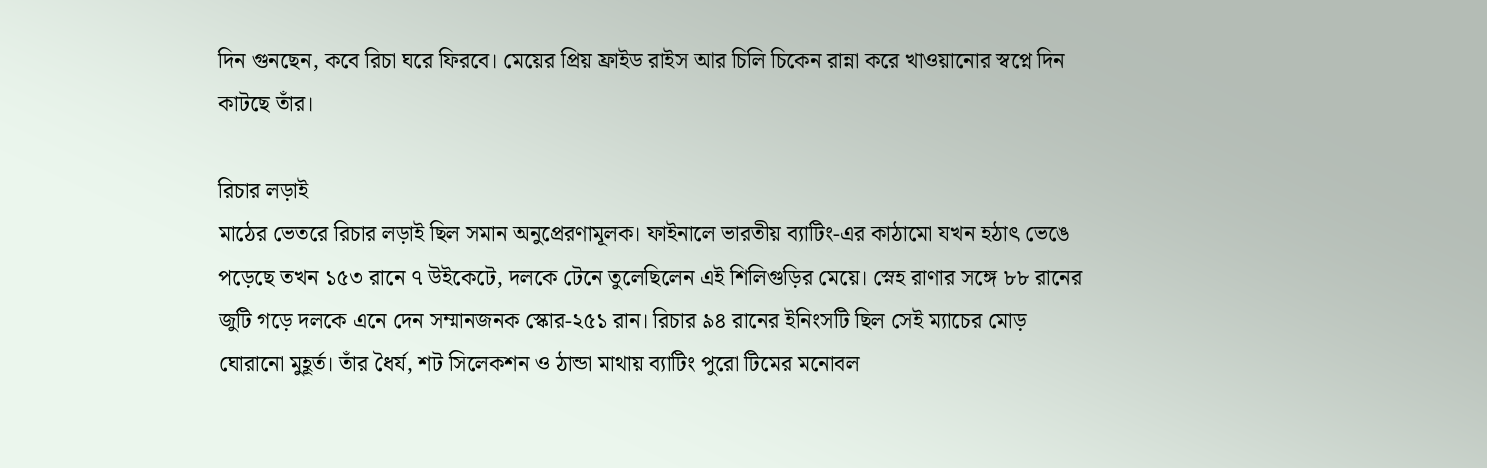দিন গুনছেন, কবে রিচা ঘরে ফিরবে। মেয়ের প্রিয় ফ্রাইড রাইস আর চিলি চিকেন রান্না করে খাওয়ানোর স্বপ্নে দিন কাটছে তাঁর।

রিচার লড়াই
মাঠের ভেতরে রিচার লড়াই ছিল সমান অনুপ্রেরণামূলক। ফাইনালে ভারতীয় ব্যাটিং-এর কাঠামো যখন হঠাৎ ভেঙে পড়েছে তখন ১৫৩ রানে ৭ উইকেটে, দলকে টেনে তুলেছিলেন এই শিলিগুড়ির মেয়ে। স্নেহ রাণার সঙ্গে ৮৮ রানের জুটি গড়ে দলকে এনে দেন সম্মানজনক স্কোর-২৫১ রান। রিচার ৯৪ রানের ইনিংসটি ছিল সেই ম্যাচের মোড় ঘোরানো মুহূর্ত। তাঁর ধৈর্য, শট সিলেকশন ও ঠান্ডা মাথায় ব্যাটিং পুরো টিমের মনোবল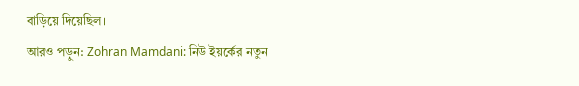বাড়িয়ে দিয়েছিল।
আরও পড়ুন: Zohran Mamdani: নিউ ইয়র্কের নতুন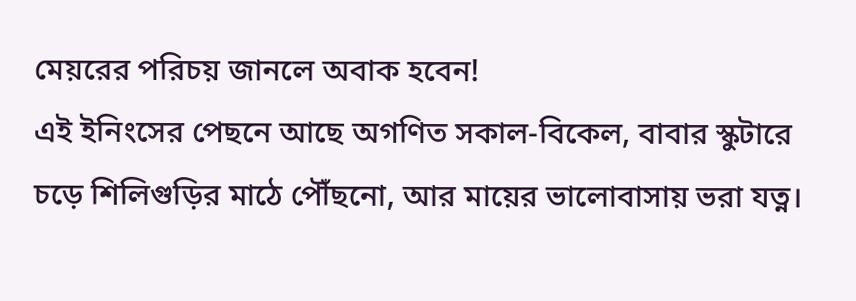মেয়রের পরিচয় জানলে অবাক হবেন!
এই ইনিংসের পেছনে আছে অগণিত সকাল-বিকেল, বাবার স্কুটারে চড়ে শিলিগুড়ির মাঠে পৌঁছনো, আর মায়ের ভালোবাসায় ভরা যত্ন।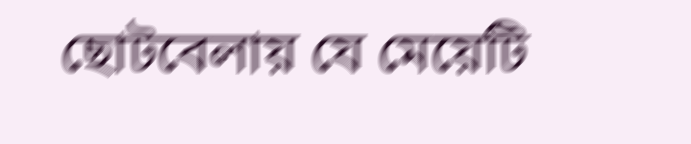ছোটবেলায় যে মেয়েটি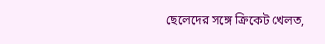ছেলেদের সঙ্গে ক্রিকেট খেলত,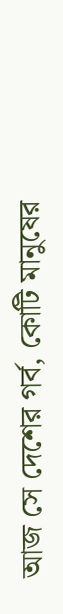আজ সে দেশের গর্ব, কোটি মানুষের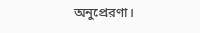অনুপ্রেরণা।